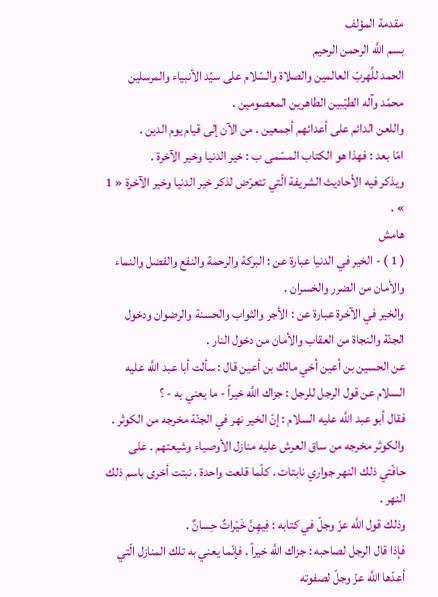مقدمة المؤلف
بسم اللَّه الرحمن الرحيم
الحمد للَّهربّ العالمين والصلاة والسّلام على سيّد الأنبياء والمرسلين محمّد وآله الطيّبين الطاهرين المعصومين .
واللعن الدائم على أعدائهم أجمعين . من الآن إلى قيام يوم الدين .
امّا بعد : فهذا هو الكتاب المسّمى ب : خير الدنيا وخير الآخرة .
ويذكر فيه الأحاديث الشريفة الّتي تتعرّض لذكر خير الدنيا وخير الآخرة « 1 » .
هامش
( 1 ) - الخير في الدنيا عبارة عن : البركة والرحمة والنفع والفضل والنماء والأمان من الضرر والخسران .
والخير في الآخرة عبارة عن : الأجر والثواب والحسنة والرضوان ودخول الجنّة والنجاة من العقاب والأمان من دخول النار .
عن الحسين بن أعين أخي مالك بن أعين قال : سألت أبا عبد اللَّه عليه السلام عن قول الرجل للرجل : جزاك اللَّه خيراً - ما يعني به - ؟
فقال أبو عبد اللَّه عليه السلام : إنّ الخير نهر في الجنّة مخرجه من الكوثر .
والكوثر مخرجه من ساق العرش عليه منازل الأوصياء وشيعتهم . على حافّتي ذلك النهر جواري نابتات . كلّما قلعت واحدة . نبتت أخرى باسم ذلك النهر .
وذلك قول اللَّه عزّ وجلّ في كتابه : فِيهِنَّ خَيْراتٌ حِسانٌ .
فإذا قال الرجل لصاحبه : جزاك اللَّه خيراً . فإنّما يعني به تلك المنازل الّتي أعدّها اللَّه عزّ وجلّ لصفوته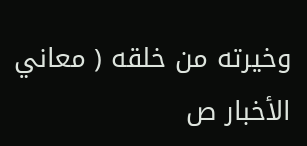وخيرته من خلقه ( معاني الأخبار ص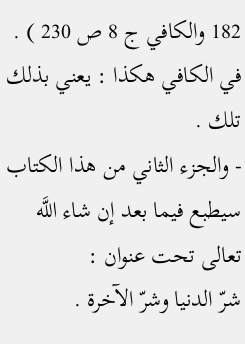182 والكافي ج 8 ص 230 ) .
في الكافي هكذا : يعني بذلك تلك .
- والجزء الثاني من هذا الكتاب سيطبع فيما بعد إن شاء اللَّه تعالى تحت عنوان :
شرّ الدنيا وشرّ الآخرة .